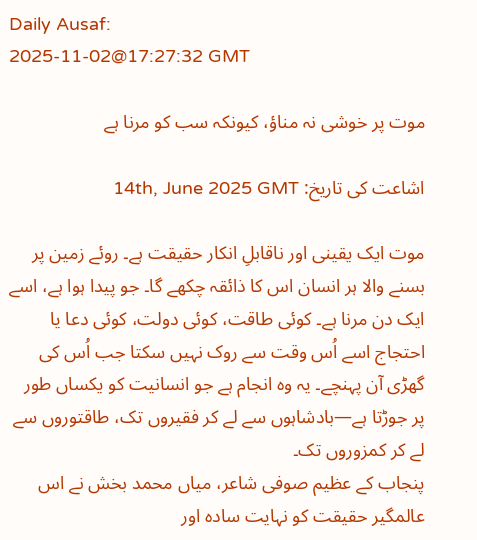Daily Ausaf:
2025-11-02@17:27:32 GMT

موت پر خوشی نہ مناؤ، کیونکہ سب کو مرنا ہے

اشاعت کی تاریخ: 14th, June 2025 GMT

موت ایک یقینی اور ناقابلِ انکار حقیقت ہے۔ روئے زمین پر بسنے والا ہر انسان اس کا ذائقہ چکھے گا۔ جو پیدا ہوا ہے، اسے ایک دن مرنا ہے۔ کوئی طاقت، کوئی دولت، کوئی دعا یا احتجاج اسے اُس وقت سے روک نہیں سکتا جب اُس کی گھڑی آن پہنچے۔ یہ وہ انجام ہے جو انسانیت کو یکساں طور پر جوڑتا ہے—بادشاہوں سے لے کر فقیروں تک، طاقتوروں سے لے کر کمزوروں تک۔
پنجاب کے عظیم صوفی شاعر، میاں محمد بخش نے اس عالمگیر حقیقت کو نہایت سادہ اور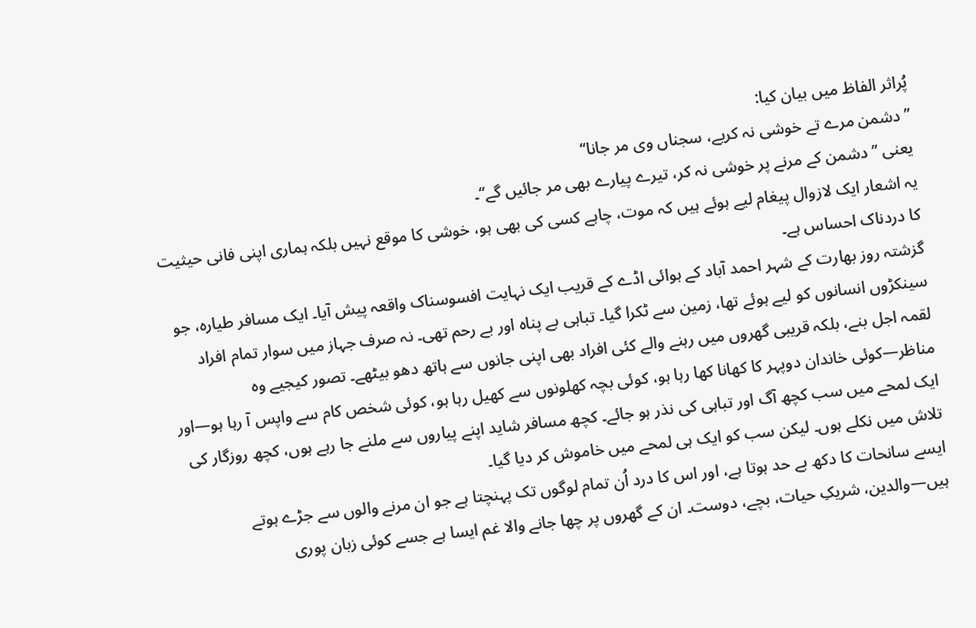پُراثر الفاظ میں بیان کیا:
’’دشمن مرے تے خوشی نہ کریے، سجناں وی مر جانا‘‘
یعنی ’’دشمن کے مرنے پر خوشی نہ کر، تیرے پیارے بھی مر جائیں گے‘‘۔
یہ اشعار ایک لازوال پیغام لیے ہوئے ہیں کہ موت، چاہے کسی کی بھی ہو، خوشی کا موقع نہیں بلکہ ہماری اپنی فانی حیثیت کا دردناک احساس ہے۔
گزشتہ روز بھارت کے شہر احمد آباد کے ہوائی اڈے کے قریب ایک نہایت افسوسناک واقعہ پیش آیا۔ ایک مسافر طیارہ، جو سینکڑوں انسانوں کو لیے ہوئے تھا، زمین سے ٹکرا گیا۔ تباہی بے پناہ اور بے رحم تھی۔ نہ صرف جہاز میں سوار تمام افراد لقمہ اجل بنے، بلکہ قریبی گھروں میں رہنے والے کئی افراد بھی اپنی جانوں سے ہاتھ دھو بیٹھے۔ تصور کیجیے وہ مناظر—کوئی خاندان دوپہر کا کھانا کھا رہا ہو، کوئی بچہ کھلونوں سے کھیل رہا ہو، کوئی شخص کام سے واپس آ رہا ہو—اور ایک لمحے میں سب کچھ آگ اور تباہی کی نذر ہو جائے۔ کچھ مسافر شاید اپنے پیاروں سے ملنے جا رہے ہوں، کچھ روزگار کی تلاش میں نکلے ہوں۔ لیکن سب کو ایک ہی لمحے میں خاموش کر دیا گیا۔
ایسے سانحات کا دکھ بے حد ہوتا ہے، اور اس کا درد اُن تمام لوگوں تک پہنچتا ہے جو ان مرنے والوں سے جڑے ہوتے ہیں—والدین، شریکِ حیات، بچے، دوست۔ ان کے گھروں پر چھا جانے والا غم ایسا ہے جسے کوئی زبان پوری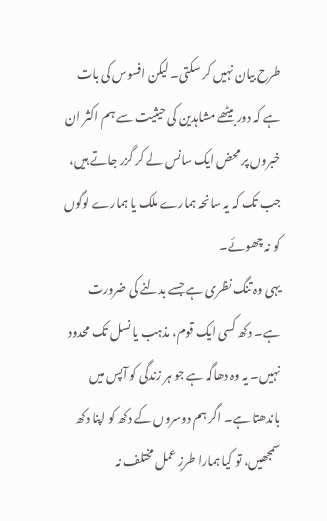طرح بیان نہیں کر سکتی۔ لیکن افسوس کی بات ہے کہ دور بیٹھے مشاہدین کی حیثیت سے ہم اکثر ان خبروں پر محض ایک سانس لے کر گزر جاتے ہیں، جب تک کہ یہ سانحہ ہمارے ملک یا ہمارے لوگوں کو نہ چھوئے۔
یہی وہ تنگ نظری ہے جسے بدلنے کی ضرورت ہے۔ دکھ کسی ایک قوم، مذہب یا نسل تک محدود نہیں۔ یہ وہ دھاگہ ہے جو ہر زندگی کو آپس میں باندھتا ہے۔ اگر ہم دوسروں کے دکھ کو اپنا دکھ سمجھیں، تو کیا ہمارا طرزِ عمل مختلف نہ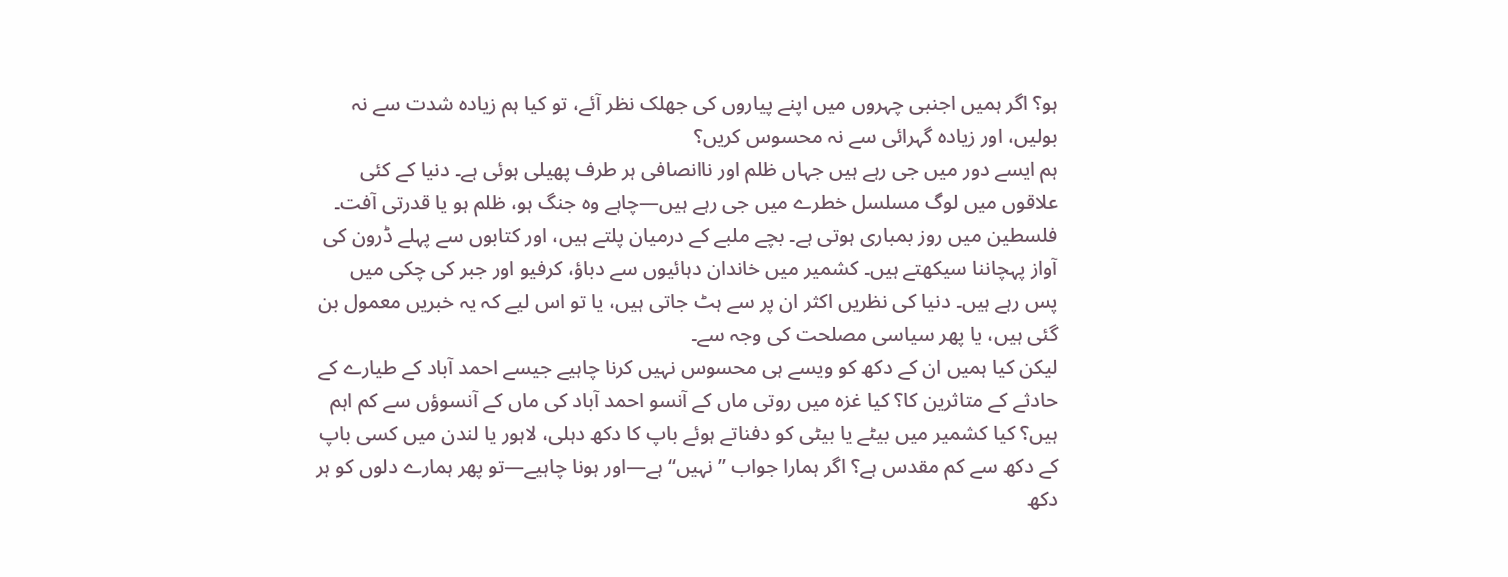ہو؟ اگر ہمیں اجنبی چہروں میں اپنے پیاروں کی جھلک نظر آئے، تو کیا ہم زیادہ شدت سے نہ بولیں، اور زیادہ گہرائی سے نہ محسوس کریں؟
ہم ایسے دور میں جی رہے ہیں جہاں ظلم اور ناانصافی ہر طرف پھیلی ہوئی ہے۔ دنیا کے کئی علاقوں میں لوگ مسلسل خطرے میں جی رہے ہیں—چاہے وہ جنگ ہو، ظلم ہو یا قدرتی آفت۔ فلسطین میں روز بمباری ہوتی ہے۔ بچے ملبے کے درمیان پلتے ہیں، اور کتابوں سے پہلے ڈرون کی آواز پہچاننا سیکھتے ہیں۔ کشمیر میں خاندان دہائیوں سے دباؤ، کرفیو اور جبر کی چکی میں پس رہے ہیں۔ دنیا کی نظریں اکثر ان پر سے ہٹ جاتی ہیں، یا تو اس لیے کہ یہ خبریں معمول بن گئی ہیں، یا پھر سیاسی مصلحت کی وجہ سے۔
لیکن کیا ہمیں ان کے دکھ کو ویسے ہی محسوس نہیں کرنا چاہیے جیسے احمد آباد کے طیارے کے حادثے کے متاثرین کا؟ کیا غزہ میں روتی ماں کے آنسو احمد آباد کی ماں کے آنسوؤں سے کم اہم ہیں؟ کیا کشمیر میں بیٹے یا بیٹی کو دفناتے ہوئے باپ کا دکھ دہلی، لاہور یا لندن میں کسی باپ کے دکھ سے کم مقدس ہے؟ اگر ہمارا جواب ’’نہیں‘‘ہے—اور ہونا چاہیے—تو پھر ہمارے دلوں کو ہر دکھ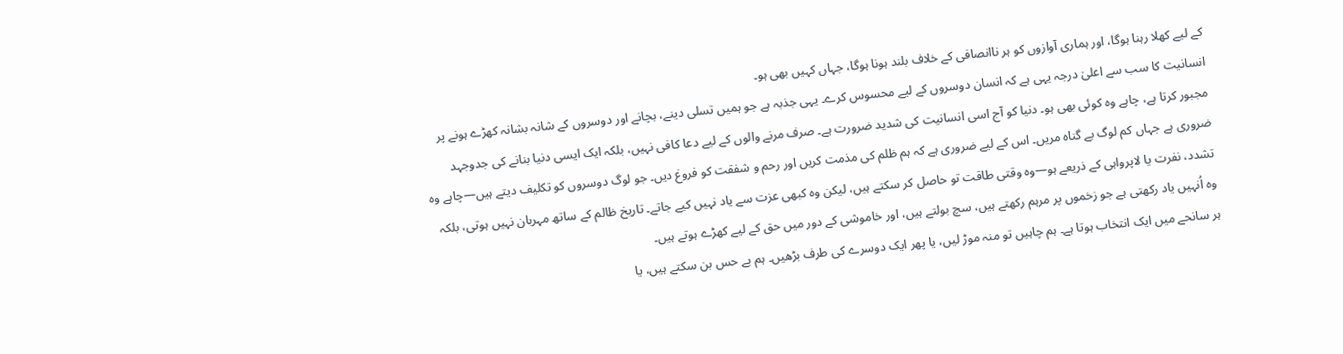کے لیے کھلا رہنا ہوگا، اور ہماری آوازوں کو ہر ناانصافی کے خلاف بلند ہونا ہوگا، جہاں کہیں بھی ہو۔
انسانیت کا سب سے اعلیٰ درجہ یہی ہے کہ انسان دوسروں کے لیے محسوس کرے۔ یہی جذبہ ہے جو ہمیں تسلی دینے، بچانے اور دوسروں کے شانہ بشانہ کھڑے ہونے پر مجبور کرتا ہے، چاہے وہ کوئی بھی ہو۔ دنیا کو آج اسی انسانیت کی شدید ضرورت ہے۔ صرف مرنے والوں کے لیے دعا کافی نہیں، بلکہ ایک ایسی دنیا بنانے کی جدوجہد ضروری ہے جہاں کم لوگ بے گناہ مریں۔ اس کے لیے ضروری ہے کہ ہم ظلم کی مذمت کریں اور رحم و شفقت کو فروغ دیں۔ جو لوگ دوسروں کو تکلیف دیتے ہیں—چاہے وہ تشدد، نفرت یا لاپرواہی کے ذریعے ہو—وہ وقتی طاقت تو حاصل کر سکتے ہیں، لیکن وہ کبھی عزت سے یاد نہیں کیے جاتے۔ تاریخ ظالم کے ساتھ مہربان نہیں ہوتی، بلکہ وہ اُنہیں یاد رکھتی ہے جو زخموں پر مرہم رکھتے ہیں، سچ بولتے ہیں، اور خاموشی کے دور میں حق کے لیے کھڑے ہوتے ہیں۔
ہر سانحے میں ایک انتخاب ہوتا ہے۔ ہم چاہیں تو منہ موڑ لیں، یا پھر ایک دوسرے کی طرف بڑھیں۔ ہم بے حس بن سکتے ہیں، یا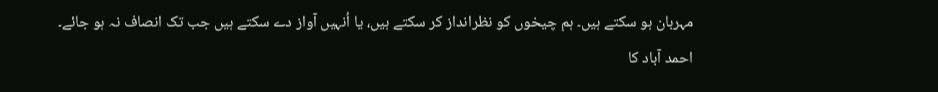مہربان ہو سکتے ہیں۔ ہم چیخوں کو نظرانداز کر سکتے ہیں، یا اُنہیں آواز دے سکتے ہیں جب تک انصاف نہ ہو جائے۔ احمد آباد کا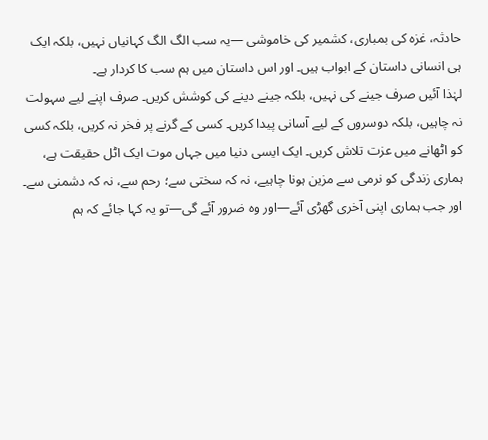حادثہ، غزہ کی بمباری، کشمیر کی خاموشی —یہ سب الگ الگ کہانیاں نہیں، بلکہ ایک ہی انسانی داستان کے ابواب ہیں۔ اور اس داستان میں ہم سب کا کردار ہے۔
لہٰذا آئیں صرف جینے کی نہیں، بلکہ جینے دینے کی کوشش کریں۔ صرف اپنے لیے سہولت نہ چاہیں، بلکہ دوسروں کے لیے آسانی پیدا کریں۔ کسی کے گرنے پر فخر نہ کریں، بلکہ کسی کو اٹھانے میں عزت تلاش کریں۔ ایک ایسی دنیا میں جہاں موت ایک اٹل حقیقت ہے، ہماری زندگی کو نرمی سے مزین ہونا چاہیے، نہ کہ سختی سے؛ رحم سے، نہ کہ دشمنی سے۔
اور جب ہماری اپنی آخری گھڑی آئے—اور وہ ضرور آئے گی—تو یہ کہا جائے کہ ہم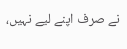نے صرف اپنے لیے نہیں،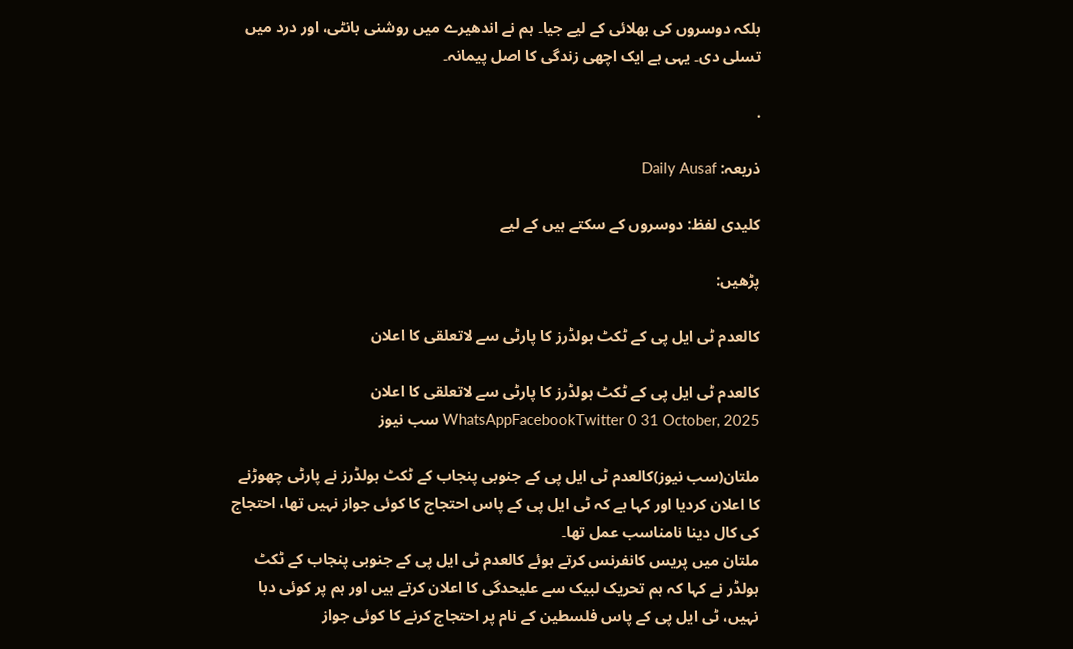بلکہ دوسروں کی بھلائی کے لیے جیا۔ ہم نے اندھیرے میں روشنی بانٹی، اور درد میں تسلی دی۔ یہی ہے ایک اچھی زندگی کا اصل پیمانہ۔

.

ذریعہ: Daily Ausaf

کلیدی لفظ: دوسروں کے سکتے ہیں کے لیے

پڑھیں:

کالعدم ٹی ایل پی کے ٹکٹ ہولڈرز کا پارٹی سے لاتعلقی کا اعلان

کالعدم ٹی ایل پی کے ٹکٹ ہولڈرز کا پارٹی سے لاتعلقی کا اعلان WhatsAppFacebookTwitter 0 31 October, 2025 سب نیوز

ملتان(سب نیوز)کالعدم ٹی ایل پی کے جنوبی پنجاب کے ٹکٹ ہولڈرز نے پارٹی چھوڑنے کا اعلان کردیا اور کہا ہے کہ ٹی ایل پی کے پاس احتجاج کا کوئی جواز نہیں تھا، احتجاج کی کال دینا نامناسب عمل تھا۔
ملتان میں پریس کانفرنس کرتے ہوئے کالعدم ٹی ایل پی کے جنوبی پنجاب کے ٹکٹ ہولڈر نے کہا کہ ہم تحریک لبیک سے علیحدگی کا اعلان کرتے ہیں اور ہم پر کوئی دبا نہیں، ٹی ایل پی کے پاس فلسطین کے نام پر احتجاج کرنے کا کوئی جواز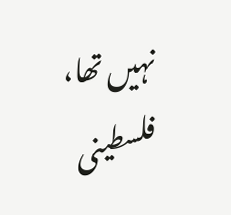نہیں تھا، فلسطینی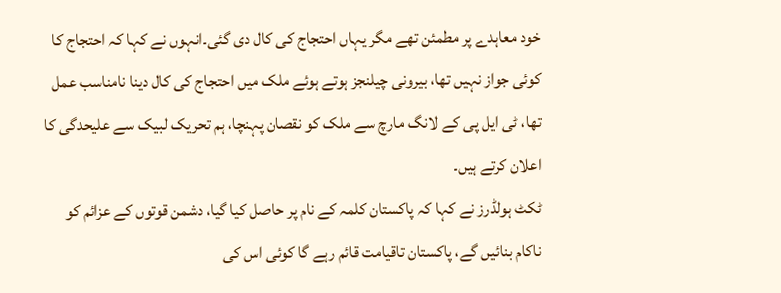خود معاہدے پر مطمئن تھے مگر یہاں احتجاج کی کال دی گئی۔انہوں نے کہا کہ احتجاج کا کوئی جواز نہیں تھا، بیرونی چیلنجز ہوتے ہوئے ملک میں احتجاج کی کال دینا نامناسب عمل تھا، ٹی ایل پی کے لانگ مارچ سے ملک کو نقصان پہنچا، ہم تحریک لبیک سے علیحدگی کا اعلان کرتے ہیں۔
ٹکٹ ہولڈرز نے کہا کہ پاکستان کلمہ کے نام پر حاصل کیا گیا، دشمن قوتوں کے عزائم کو ناکام بنائیں گے، پاکستان تاقیامت قائم رہے گا کوئی اس کی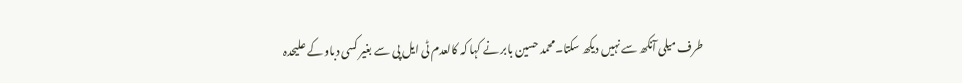طرف میلی آنکھ سے نہیں دیکھ سکتا۔محمد حسین بابر نے کہا کہ کالعدم ٹی ایل پی سے بغیر کسی دباو کے علیحدہ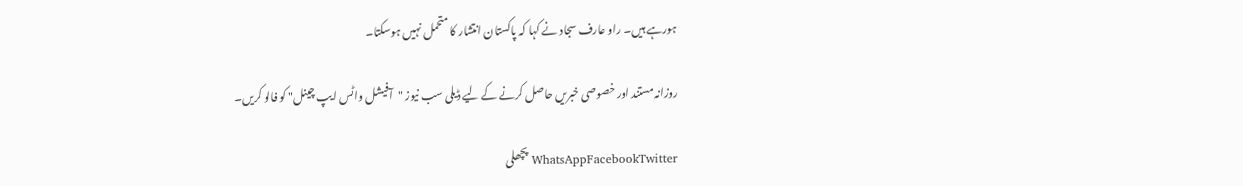ہورہے ہیں۔ راو عارف سجاد نے کہا کہ پاکستان انتشار کا متحمل نہیں ہوسکتا۔

روزانہ مستند اور خصوصی خبریں حاصل کرنے کے لیے ڈیلی سب نیوز "آفیشل واٹس ایپ چینل" کو فالو کریں۔

WhatsAppFacebookTwitter پچھلی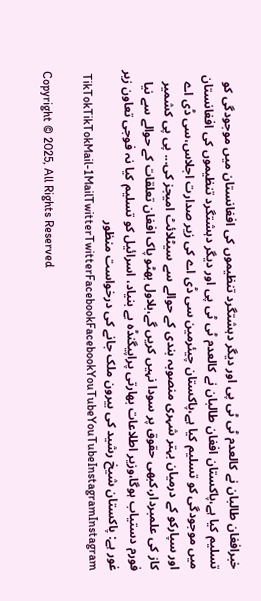خبرافغان طالبان نے کالعدم ٹی ٹی پی اور دیگر دہشتگرد تنظیموں کی افغانستان میں موجودگی کو تسلیم کیا ہے،پاکستان افغان طالبان نے کالعدم ٹی ٹی پی اور دیگر دہشتگرد تنظیموں کی افغانستان میں موجودگی کو تسلیم کیا ہے،پاکستان چیئرمین سی ڈی اے کی زیر صدارت اجلاس،سی ڈی اے اور سپارکو کے درمیان بہتر شہری منصوبہ بندی کے حوالے سے سیٹلائٹ امیجز کی... پی پی کشمیر کاز کی علمبردار،کبھی حقوق پر سودا نہیں کریں گے،بلاول بھٹو پاک افغان تعلقات کے حوالے سے نیا فورم دستیاب ہوگا،وزیر اطلاعات بھارتی پراپیگنڈہ بے بنیاد، اسرائیل کو تسلیم کیا نہ فوجی تعاون زیر غور ہے: پاکستان شیخ رشید کی بیرون ملک جانے کی درخواست منظور TikTokTikTokMail-1MailTwitterTwitterFacebookFacebookYouTubeYouTubeInstagramInstagram

Copyright © 2025, All Rights Reserved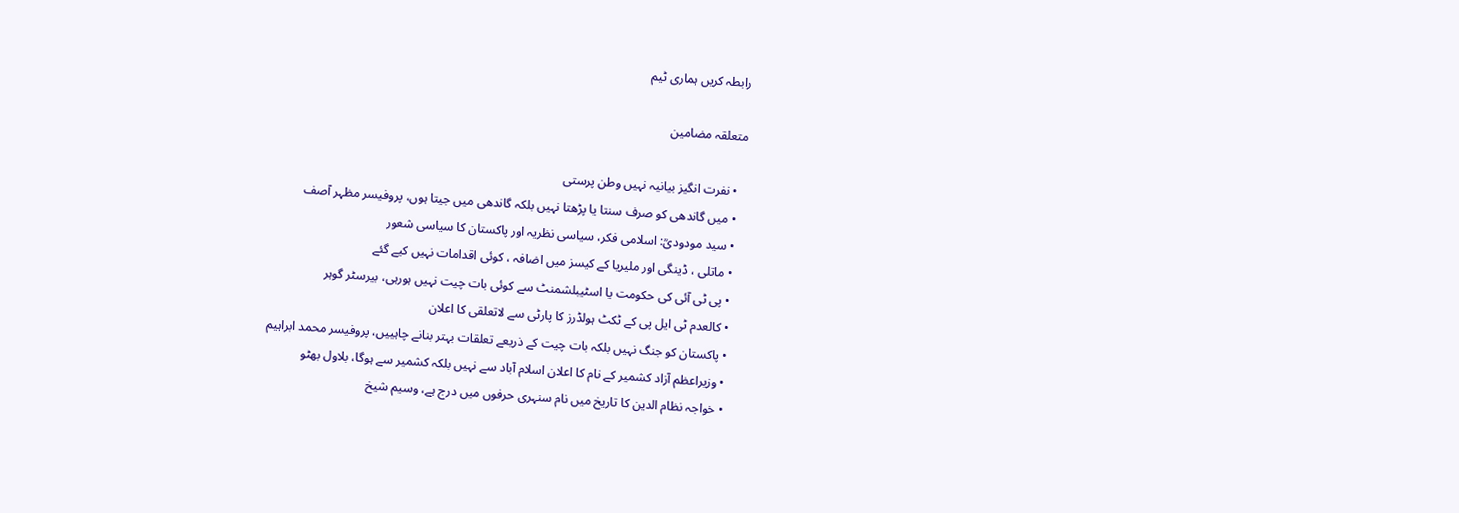رابطہ کریں ہماری ٹیم

متعلقہ مضامین

  • نفرت انگیز بیانیہ نہیں وطن پرستی
  • میں گاندھی کو صرف سنتا یا پڑھتا نہیں بلکہ گاندھی میں جیتا ہوں، پروفیسر مظہر آصف
  • سید مودودیؒ: اسلامی فکر، سیاسی نظریہ اور پاکستان کا سیاسی شعور
  • ماتلی ، ڈینگی اور ملیریا کے کیسز میں اضافہ ، کوئی اقدامات نہیں کیے گئے
  • پی ٹی آئی کی حکومت یا اسٹیبلشمنٹ سے کوئی بات چیت نہیں ہورہی، بیرسٹر گوہر
  • کالعدم ٹی ایل پی کے ٹکٹ ہولڈرز کا پارٹی سے لاتعلقی کا اعلان
  • پاکستان کو جنگ نہیں بلکہ بات چیت کے ذریعے تعلقات بہتر بنانے چاہییں، پروفیسر محمد ابراہیم
  • وزیراعظم آزاد کشمیر کے نام کا اعلان اسلام آباد سے نہیں بلکہ کشمیر سے ہوگا، بلاول بھٹو
  • خواجہ نظام الدین کا تاریخ میں نام سنہری حرفوں میں درج ہے، وسیم شیخ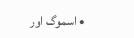• اسموگ اور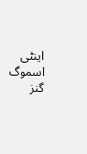اینٹی اسموگ گنز